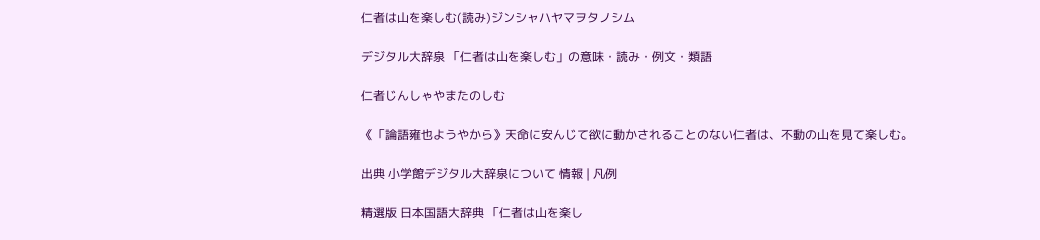仁者は山を楽しむ(読み)ジンシャハヤマヲタノシム

デジタル大辞泉 「仁者は山を楽しむ」の意味・読み・例文・類語

仁者じんしゃやまたのしむ

《「論語雍也ようやから》天命に安んじて欲に動かされることのない仁者は、不動の山を見て楽しむ。

出典 小学館デジタル大辞泉について 情報 | 凡例

精選版 日本国語大辞典 「仁者は山を楽し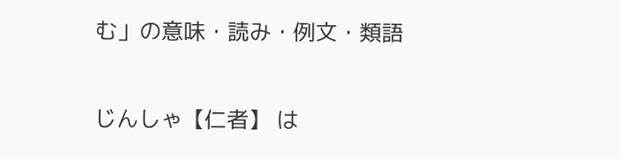む」の意味・読み・例文・類語

じんしゃ【仁者】 は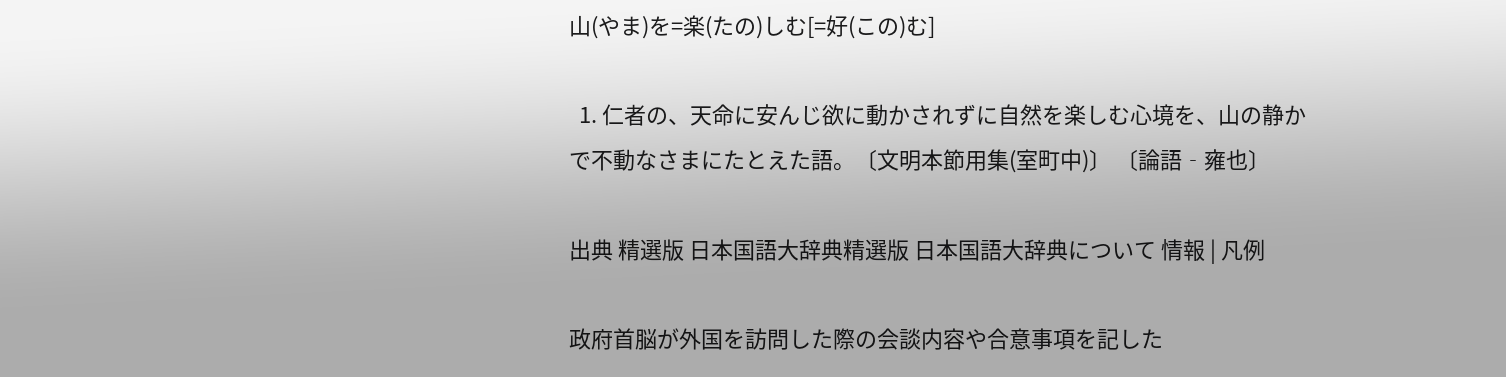山(やま)を=楽(たの)しむ[=好(この)む]

  1. 仁者の、天命に安んじ欲に動かされずに自然を楽しむ心境を、山の静かで不動なさまにたとえた語。〔文明本節用集(室町中)〕 〔論語‐雍也〕

出典 精選版 日本国語大辞典精選版 日本国語大辞典について 情報 | 凡例

政府首脳が外国を訪問した際の会談内容や合意事項を記した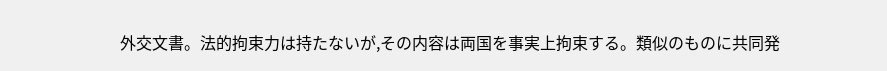外交文書。法的拘束力は持たないが,その内容は両国を事実上拘束する。類似のものに共同発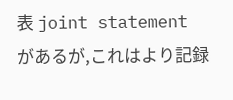表 joint statementがあるが,これはより記録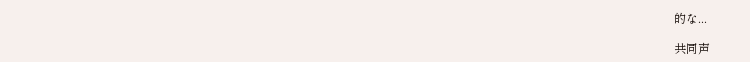的な...

共同声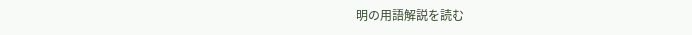明の用語解説を読む